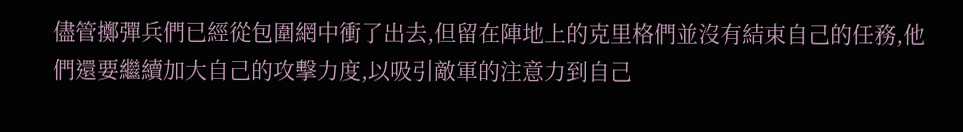儘管擲彈兵們已經從包圍網中衝了出去,但留在陣地上的克里格們並沒有結束自己的任務,他們還要繼續加大自己的攻擊力度,以吸引敵軍的注意力到自己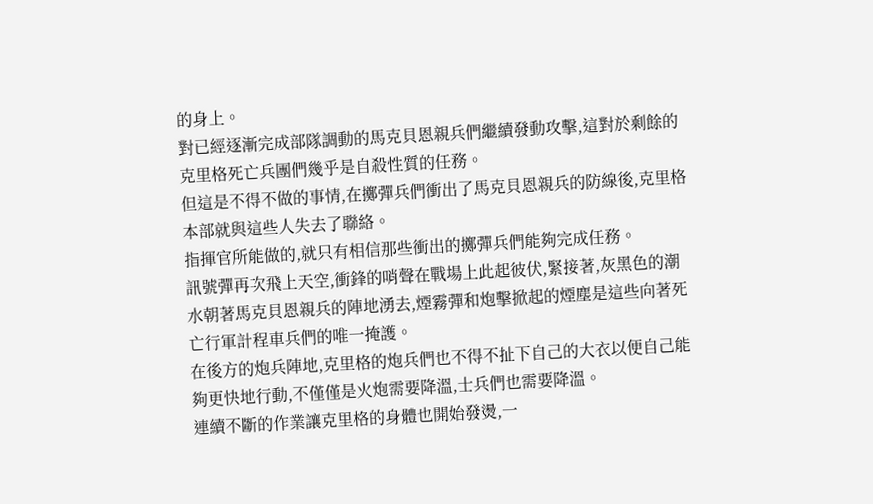的身上。
對已經逐漸完成部隊調動的馬克貝恩親兵們繼續發動攻擊,這對於剩餘的克里格死亡兵團們幾乎是自殺性質的任務。
但這是不得不做的事情,在擲彈兵們衝出了馬克貝恩親兵的防線後,克里格本部就與這些人失去了聯絡。
指揮官所能做的,就只有相信那些衝出的擲彈兵們能夠完成任務。
訊號彈再次飛上天空,衝鋒的哨聲在戰場上此起彼伏,緊接著,灰黑色的潮水朝著馬克貝恩親兵的陣地湧去,煙霧彈和炮擊掀起的煙塵是這些向著死亡行軍計程車兵們的唯一掩護。
在後方的炮兵陣地,克里格的炮兵們也不得不扯下自己的大衣以便自己能夠更快地行動,不僅僅是火炮需要降溫,士兵們也需要降溫。
連續不斷的作業讓克里格的身體也開始發燙,一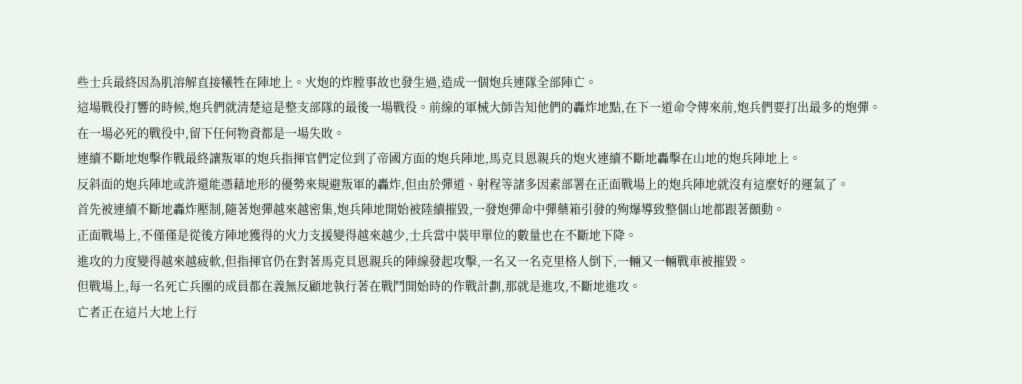些士兵最終因為肌溶解直接犧牲在陣地上。火炮的炸膛事故也發生過,造成一個炮兵連隊全部陣亡。
這場戰役打響的時候,炮兵們就清楚這是整支部隊的最後一場戰役。前線的軍械大師告知他們的轟炸地點,在下一道命令傳來前,炮兵們要打出最多的炮彈。
在一場必死的戰役中,留下任何物資都是一場失敗。
連續不斷地炮擊作戰最終讓叛軍的炮兵指揮官們定位到了帝國方面的炮兵陣地,馬克貝恩親兵的炮火連續不斷地轟擊在山地的炮兵陣地上。
反斜面的炮兵陣地或許還能憑藉地形的優勢來規避叛軍的轟炸,但由於彈道、射程等諸多因素部署在正面戰場上的炮兵陣地就沒有這麼好的運氣了。
首先被連續不斷地轟炸壓制,隨著炮彈越來越密集,炮兵陣地開始被陸續摧毀,一發炮彈命中彈藥箱引發的殉爆導致整個山地都跟著顫動。
正面戰場上,不僅僅是從後方陣地獲得的火力支援變得越來越少,士兵當中裝甲單位的數量也在不斷地下降。
進攻的力度變得越來越疲軟,但指揮官仍在對著馬克貝恩親兵的陣線發起攻擊,一名又一名克里格人倒下,一輛又一輛戰車被摧毀。
但戰場上,每一名死亡兵團的成員都在義無反顧地執行著在戰鬥開始時的作戰計劃,那就是進攻,不斷地進攻。
亡者正在這片大地上行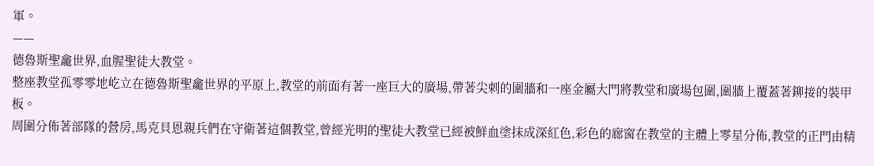軍。
——
德魯斯聖龕世界,血腥聖徒大教堂。
整座教堂孤零零地屹立在德魯斯聖龕世界的平原上,教堂的前面有著一座巨大的廣場,帶著尖刺的圍牆和一座金屬大門將教堂和廣場包圍,圍牆上覆蓋著鉚接的裝甲板。
周圍分佈著部隊的營房,馬克貝恩親兵們在守衛著這個教堂,曾經光明的聖徒大教堂已經被鮮血塗抹成深紅色,彩色的廊窗在教堂的主體上零星分佈,教堂的正門由精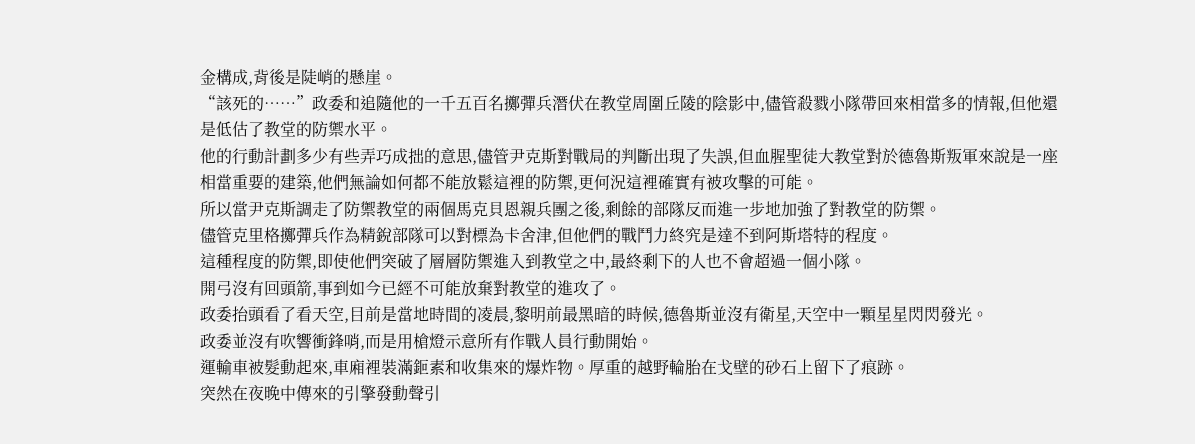金構成,背後是陡峭的懸崖。
“該死的……”政委和追隨他的一千五百名擲彈兵潛伏在教堂周圍丘陵的陰影中,儘管殺戮小隊帶回來相當多的情報,但他還是低估了教堂的防禦水平。
他的行動計劃多少有些弄巧成拙的意思,儘管尹克斯對戰局的判斷出現了失誤,但血腥聖徒大教堂對於德魯斯叛軍來說是一座相當重要的建築,他們無論如何都不能放鬆這裡的防禦,更何況這裡確實有被攻擊的可能。
所以當尹克斯調走了防禦教堂的兩個馬克貝恩親兵團之後,剩餘的部隊反而進一步地加強了對教堂的防禦。
儘管克里格擲彈兵作為精銳部隊可以對標為卡舍津,但他們的戰鬥力終究是達不到阿斯塔特的程度。
這種程度的防禦,即使他們突破了層層防禦進入到教堂之中,最終剩下的人也不會超過一個小隊。
開弓沒有回頭箭,事到如今已經不可能放棄對教堂的進攻了。
政委抬頭看了看天空,目前是當地時間的凌晨,黎明前最黑暗的時候,德魯斯並沒有衛星,天空中一顆星星閃閃發光。
政委並沒有吹響衝鋒哨,而是用槍燈示意所有作戰人員行動開始。
運輸車被髮動起來,車廂裡裝滿鉕素和收集來的爆炸物。厚重的越野輪胎在戈壁的砂石上留下了痕跡。
突然在夜晚中傳來的引擎發動聲引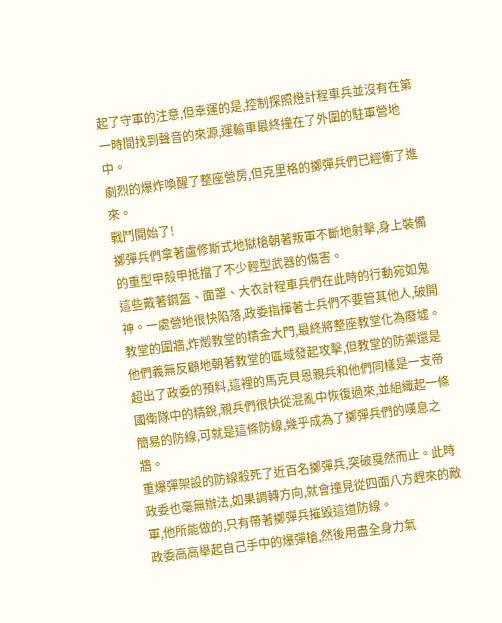起了守軍的注意,但幸運的是,控制探照燈計程車兵並沒有在第一時間找到聲音的來源,運輸車最終撞在了外圍的駐軍營地中。
劇烈的爆炸喚醒了整座營房,但克里格的擲彈兵們已經衝了進來。
戰鬥開始了!
擲彈兵們拿著盧修斯式地獄槍朝著叛軍不斷地射擊,身上裝備的重型甲殼甲抵擋了不少輕型武器的傷害。
這些戴著鋼盔、面罩、大衣計程車兵們在此時的行動宛如鬼神。一處營地很快陷落,政委指揮著士兵們不要管其他人,破開教堂的圍牆,炸燬教堂的精金大門,最終將整座教堂化為廢墟。
他們義無反顧地朝著教堂的區域發起攻擊,但教堂的防禦還是超出了政委的預料,這裡的馬克貝恩親兵和他們同樣是一支帝國衛隊中的精銳,親兵們很快從混亂中恢復過來,並組織起一條簡易的防線,可就是這條防線,幾乎成為了擲彈兵們的嘆息之牆。
重爆彈架設的防線殺死了近百名擲彈兵,突破戛然而止。此時政委也毫無辦法,如果調轉方向,就會撞見從四面八方趕來的敵軍,他所能做的,只有帶著擲彈兵摧毀這道防線。
政委高高舉起自己手中的爆彈槍,然後用盡全身力氣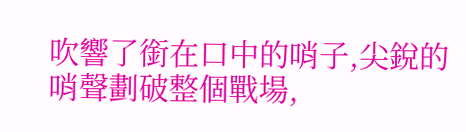吹響了銜在口中的哨子,尖銳的哨聲劃破整個戰場,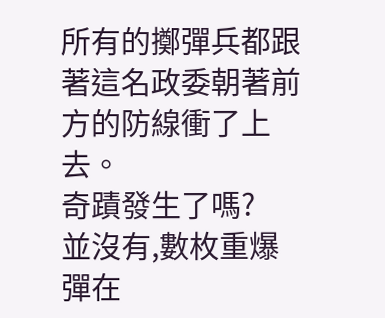所有的擲彈兵都跟著這名政委朝著前方的防線衝了上去。
奇蹟發生了嗎?
並沒有,數枚重爆彈在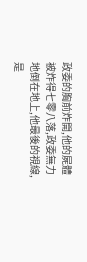政委的胸前炸開,他的屍體被炸得七零八落,政委無力地倒在地上,他最後的視線,是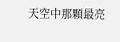天空中那顆最亮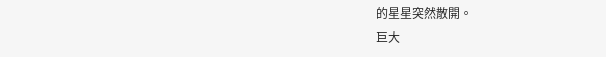的星星突然散開。
巨大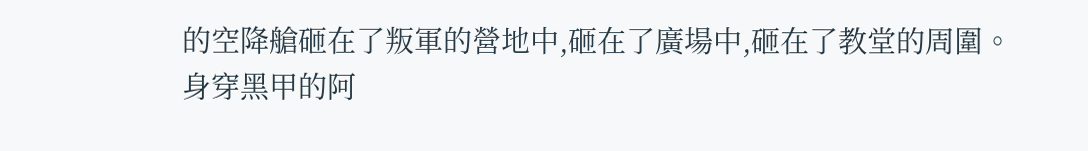的空降艙砸在了叛軍的營地中,砸在了廣場中,砸在了教堂的周圍。
身穿黑甲的阿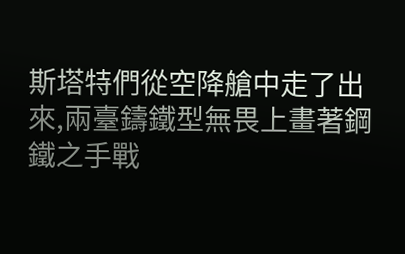斯塔特們從空降艙中走了出來,兩臺鑄鐵型無畏上畫著鋼鐵之手戰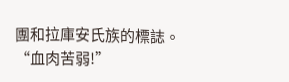團和拉庫安氏族的標誌。
“血肉苦弱!”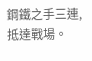鋼鐵之手三連,抵達戰場。